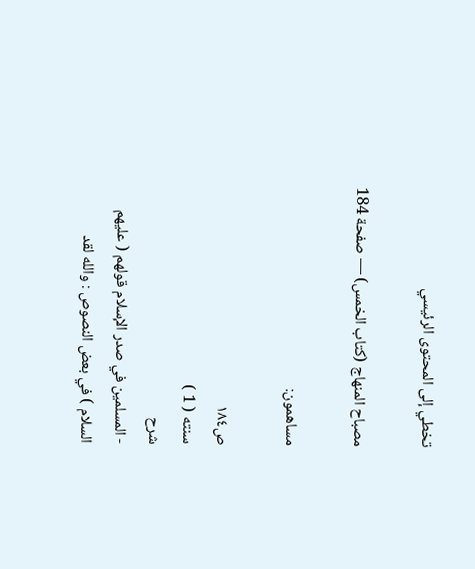تخطي إلى المحتوى الرئيسي

مصباح المنهاج (كتاب الخمس) — صفحة 184

مساهمون:

ص١٨٤
سنته ( 1 )
شرح
- المسلمين في صدر الإسلام قولهم ( عليهم السلام ) في بعض النصوص : والله لقد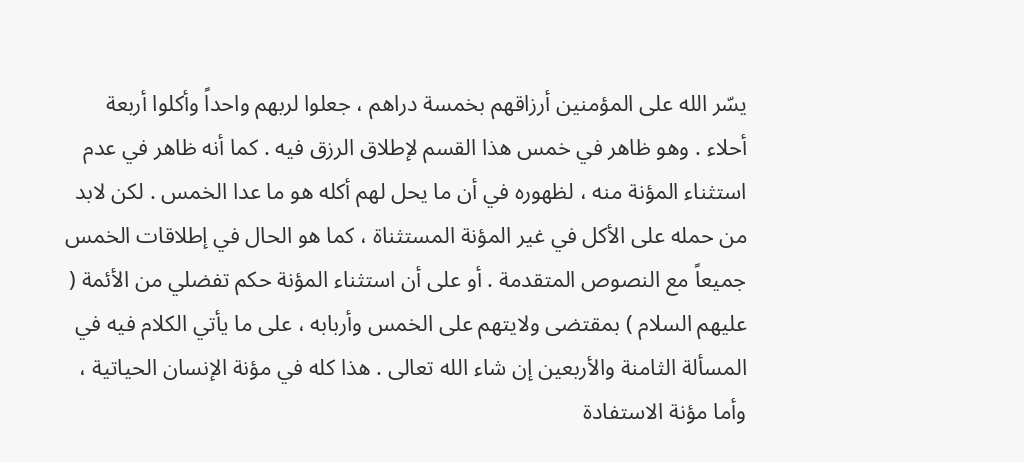يسّر الله على المؤمنين أرزاقهم بخمسة دراهم ، جعلوا لربهم واحداً وأكلوا أربعة أحلاء . وهو ظاهر في خمس هذا القسم لإطلاق الرزق فيه . كما أنه ظاهر في عدم استثناء المؤنة منه ، لظهوره في أن ما يحل لهم أكله هو ما عدا الخمس . لكن لابد من حمله على الأكل في غير المؤنة المستثناة ، كما هو الحال في إطلاقات الخمس جميعاً مع النصوص المتقدمة . أو على أن استثناء المؤنة حكم تفضلي من الأئمة ( عليهم السلام ) بمقتضى ولايتهم على الخمس وأربابه ، على ما يأتي الكلام فيه في المسألة الثامنة والأربعين إن شاء الله تعالى . هذا كله في مؤنة الإنسان الحياتية ، وأما مؤنة الاستفادة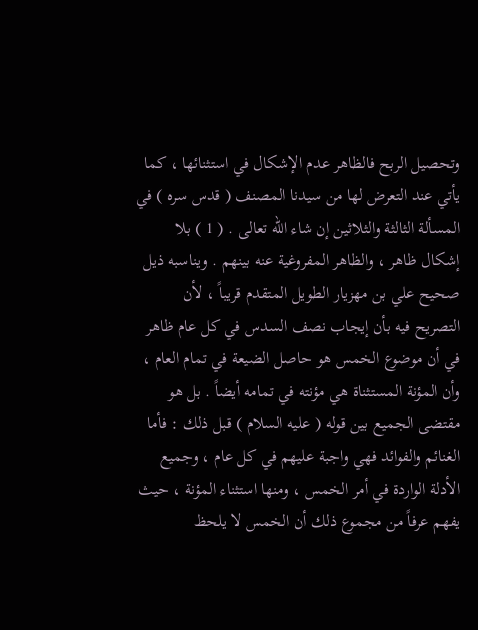وتحصيل الربح فالظاهر عدم الإشكال في استثنائها ، كما يأتي عند التعرض لها من سيدنا المصنف ( قدس سره ) في المسألة الثالثة والثلاثين إن شاء الله تعالى . ( 1 ) بلا إشكال ظاهر ، والظاهر المفروغية عنه بينهم . ويناسبه ذيل صحيح علي بن مهزيار الطويل المتقدم قريباً ، لأن التصريح فيه بأن إيجاب نصف السدس في كل عام ظاهر في أن موضوع الخمس هو حاصل الضيعة في تمام العام ، وأن المؤنة المستثناة هي مؤنته في تمامه أيضاً . بل هو مقتضى الجميع بين قوله ( عليه السلام ) قبل ذلك : فأما الغنائم والفوائد فهي واجبة عليهم في كل عام ، وجميع الأدلة الواردة في أمر الخمس ، ومنها استثناء المؤنة ، حيث يفهم عرفاً من مجموع ذلك أن الخمس لا يلحظ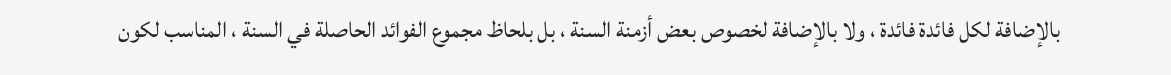بالإضافة لكل فائدة فائدة ، ولا بالإضافة لخصوص بعض أزمنة السنة ، بل بلحاظ مجموع الفوائد الحاصلة في السنة ، المناسب لكون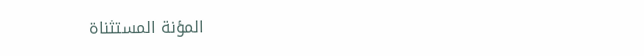المؤنة المستثناة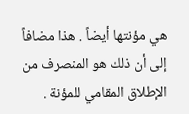هي مؤنتها أيضاً . هذا مضافاً إلى أن ذلك هو المنصرف من الإطلاق المقامي للمؤنة .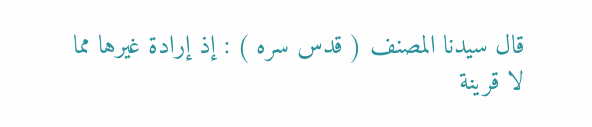قال سيدنا المصنف ( قدس سره ) : إذ إرادة غيرها مما لا قرينة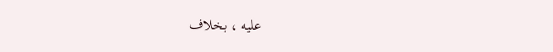عليه ، بخلاف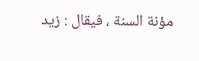مؤنة السنة ، فيقال : زيد